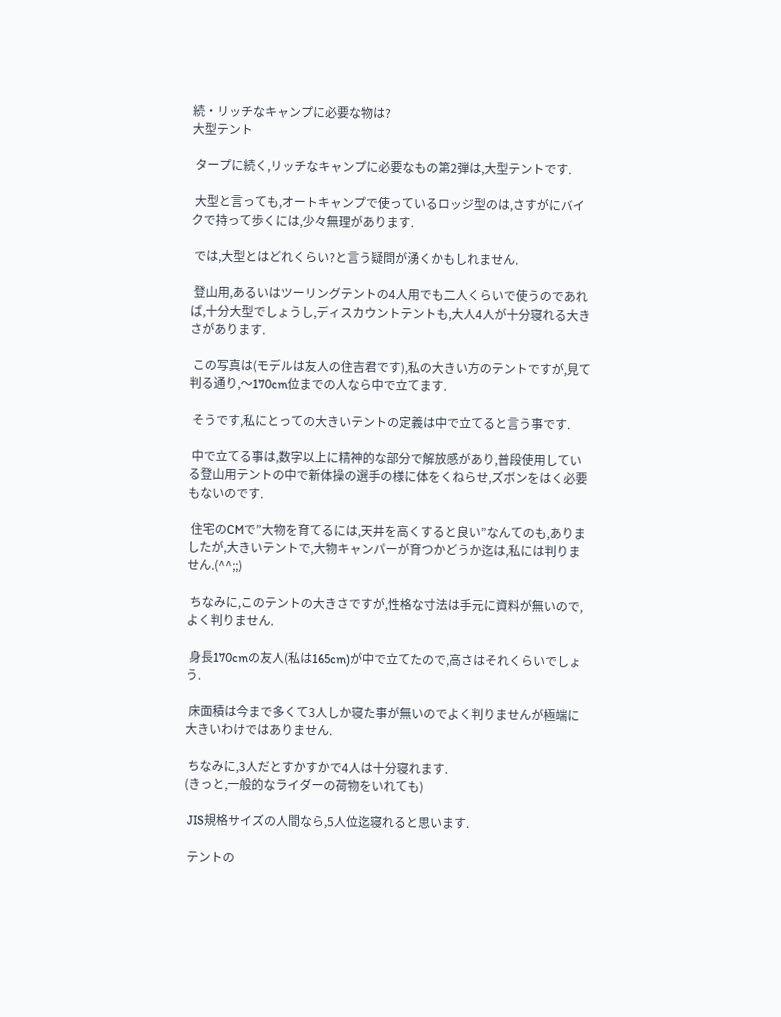続・リッチなキャンプに必要な物は?
大型テント

 タープに続く,リッチなキャンプに必要なもの第2弾は,大型テントです.

 大型と言っても,オートキャンプで使っているロッジ型のは,さすがにバイクで持って歩くには,少々無理があります.

 では,大型とはどれくらい?と言う疑問が湧くかもしれません.

 登山用,あるいはツーリングテントの4人用でも二人くらいで使うのであれば,十分大型でしょうし,ディスカウントテントも,大人4人が十分寝れる大きさがあります.

 この写真は(モデルは友人の住吉君です),私の大きい方のテントですが,見て判る通り,〜170cm位までの人なら中で立てます.

 そうです,私にとっての大きいテントの定義は中で立てると言う事です.

 中で立てる事は,数字以上に精神的な部分で解放感があり,普段使用している登山用テントの中で新体操の選手の様に体をくねらせ,ズボンをはく必要もないのです.

 住宅のCMで”大物を育てるには,天井を高くすると良い”なんてのも,ありましたが,大きいテントで,大物キャンパーが育つかどうか迄は,私には判りません.(^^;;)

 ちなみに,このテントの大きさですが,性格な寸法は手元に資料が無いので,よく判りません.

 身長170cmの友人(私は165cm)が中で立てたので,高さはそれくらいでしょう.

 床面積は今まで多くて3人しか寝た事が無いのでよく判りませんが極端に大きいわけではありません.

 ちなみに,3人だとすかすかで4人は十分寝れます.
(きっと,一般的なライダーの荷物をいれても)

 JIS規格サイズの人間なら,5人位迄寝れると思います.

 テントの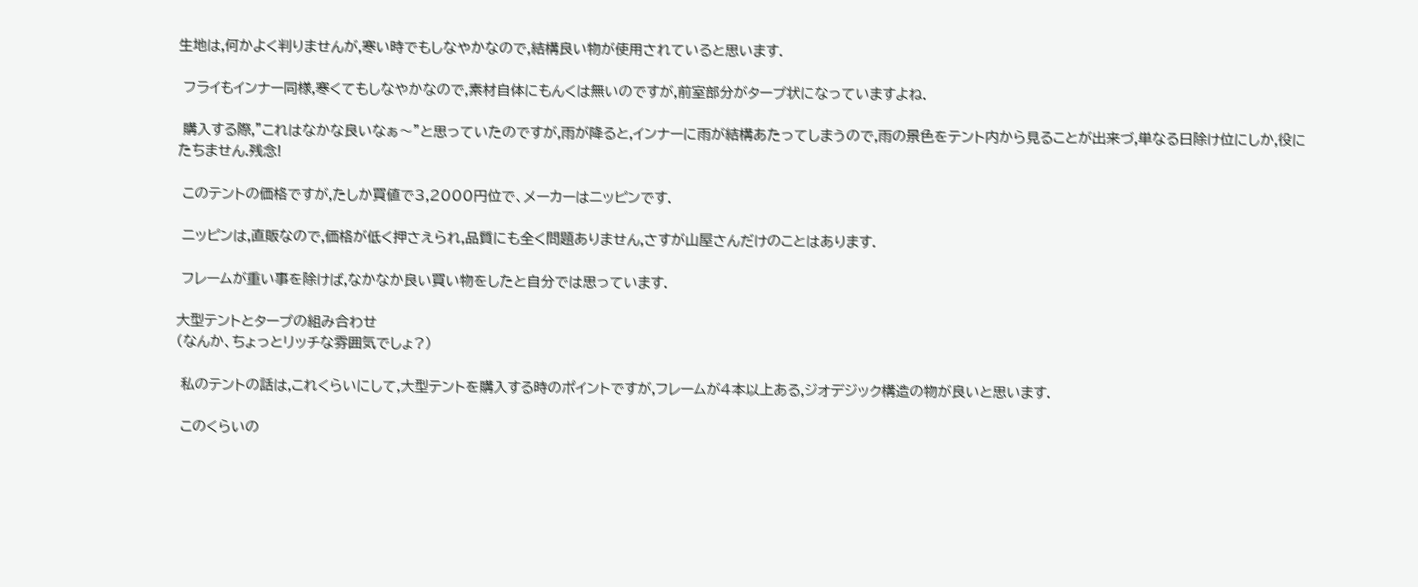生地は,何かよく判りませんが,寒い時でもしなやかなので,結構良い物が使用されていると思います.

 フライもインナー同様,寒くてもしなやかなので,素材自体にもんくは無いのですが,前室部分がタープ状になっていますよね.

 購入する際,”これはなかな良いなぁ〜”と思っていたのですが,雨が降ると,インナーに雨が結構あたってしまうので,雨の景色をテント内から見ることが出来づ,単なる日除け位にしか,役にたちません.残念!

 このテントの価格ですが,たしか買値で3,2000円位で、メーカーはニッピンです.

 ニッピンは,直販なので,価格が低く押さえられ,品質にも全く問題ありません,さすが山屋さんだけのことはあります.

 フレームが重い事を除けば,なかなか良い買い物をしたと自分では思っています.

大型テントとタープの組み合わせ
(なんか、ちょっとリッチな雰囲気でしょ?)

 私のテントの話は,これくらいにして,大型テントを購入する時のポイントですが,フレームが4本以上ある,ジオデジック構造の物が良いと思います.

 このくらいの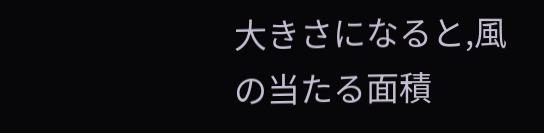大きさになると,風の当たる面積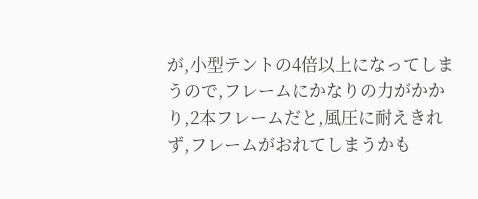が,小型テントの4倍以上になってしまうので,フレームにかなりの力がかかり,2本フレームだと,風圧に耐えきれず,フレームがおれてしまうかも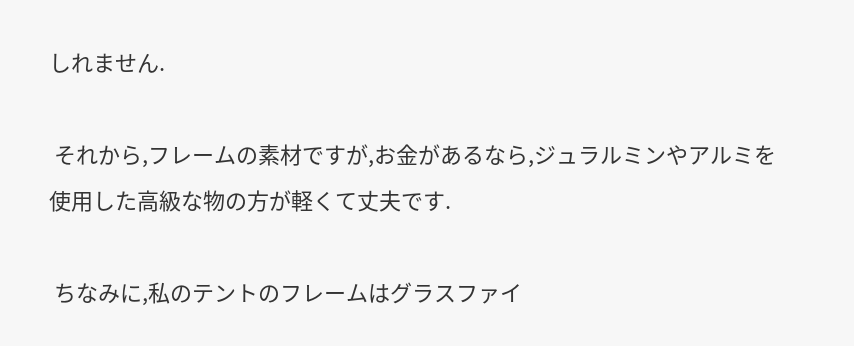しれません.

 それから,フレームの素材ですが,お金があるなら,ジュラルミンやアルミを使用した高級な物の方が軽くて丈夫です.

 ちなみに,私のテントのフレームはグラスファイ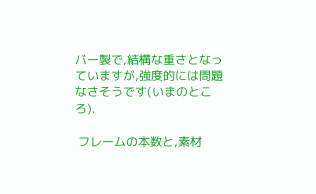バー製で,結構な重さとなっていますが,強度的には問題なさそうです(いまのところ).

 フレームの本数と,素材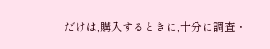だけは,購入するときに,十分に調査・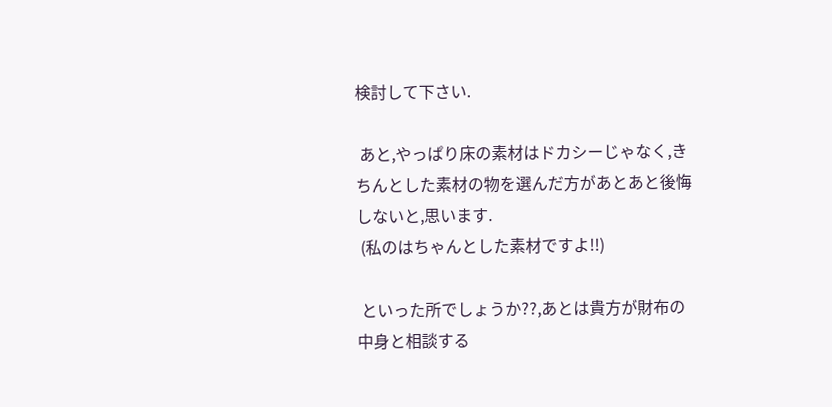検討して下さい.

 あと,やっぱり床の素材はドカシーじゃなく,きちんとした素材の物を選んだ方があとあと後悔しないと,思います.
 (私のはちゃんとした素材ですよ!!)

 といった所でしょうか??,あとは貴方が財布の中身と相談する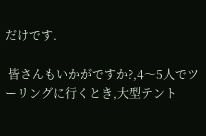だけです.

 皆さんもいかがですか?,4〜5人でツーリングに行くとき,大型テント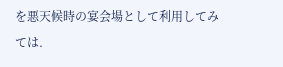を悪天候時の宴会場として利用してみては.